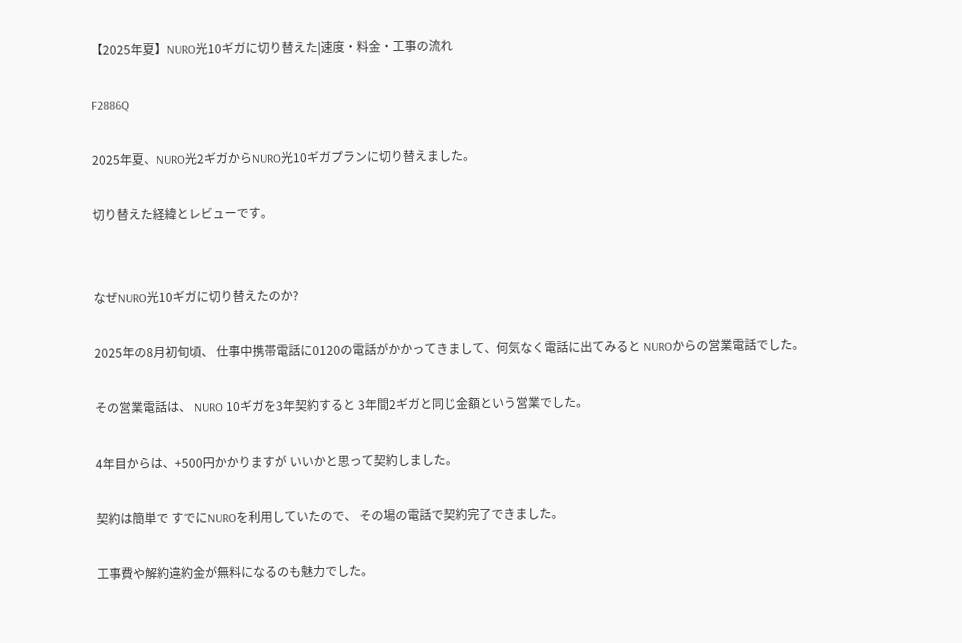【2025年夏】NURO光10ギガに切り替えた|速度・料金・工事の流れ

F2886Q

2025年夏、NURO光2ギガからNURO光10ギガプランに切り替えました。

切り替えた経緯とレビューです。


なぜNURO光10ギガに切り替えたのか?

2025年の8月初旬頃、 仕事中携帯電話に0120の電話がかかってきまして、何気なく電話に出てみると NUROからの営業電話でした。

その営業電話は、 NURO 10ギガを3年契約すると 3年間2ギガと同じ金額という営業でした。

4年目からは、+500円かかりますが いいかと思って契約しました。

契約は簡単で すでにNUROを利用していたので、 その場の電話で契約完了できました。

工事費や解約違約金が無料になるのも魅力でした。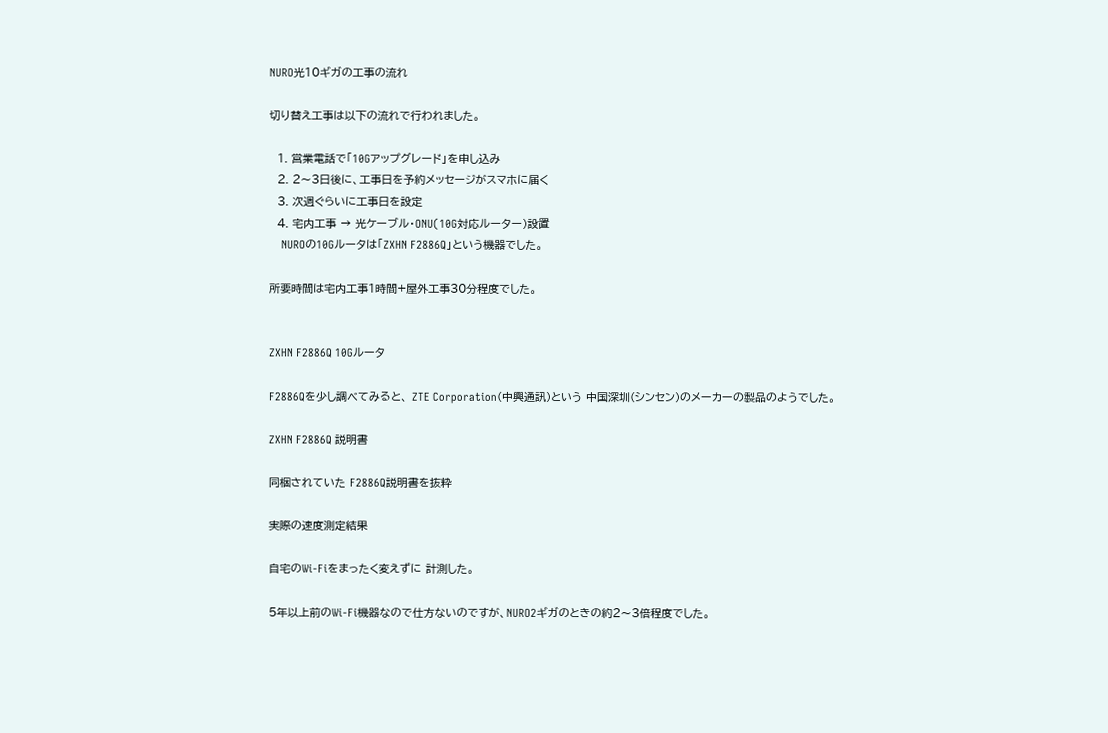NURO光10ギガの工事の流れ

切り替え工事は以下の流れで行われました。

  1. 営業電話で「10Gアップグレード」を申し込み
  2. 2〜3日後に、工事日を予約メッセージがスマホに届く
  3. 次週ぐらいに工事日を設定
  4. 宅内工事 → 光ケーブル・ONU(10G対応ルーター)設置
    NUROの10Gルータは「ZXHN F2886Q」という機器でした。

所要時間は宅内工事1時間+屋外工事30分程度でした。


ZXHN F2886Q 10Gルータ

F2886Qを少し調べてみると、 ZTE Corporation(中興通訊)という 中国深圳(シンセン)のメーカーの製品のようでした。

ZXHN F2886Q 説明書

同梱されていた F2886Q説明書を抜粋

実際の速度測定結果

自宅のWi-Fiをまったく変えずに 計測した。

5年以上前のWi-Fi機器なので仕方ないのですが、NURO2ギガのときの約2〜3倍程度でした。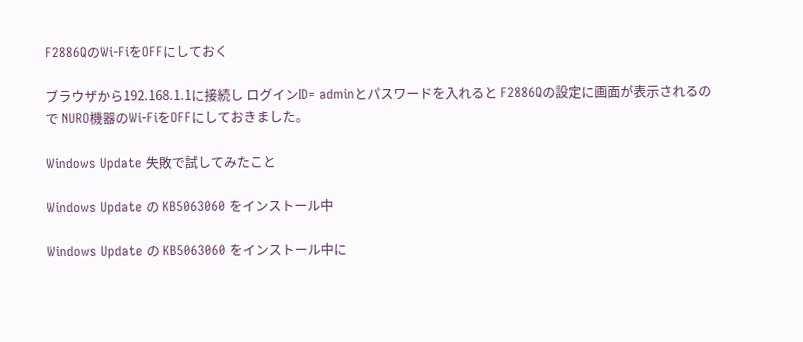F2886QのWi-FiをOFFにしておく

ブラウザから192.168.1.1に接続し ログインID= adminとパスワードを入れると F2886Qの設定に画面が表示されるので NURO機器のWi-FiをOFFにしておきました。

Windows Update 失敗で試してみたこと

Windows Update の KB5063060 をインストール中

Windows Update の KB5063060 をインストール中に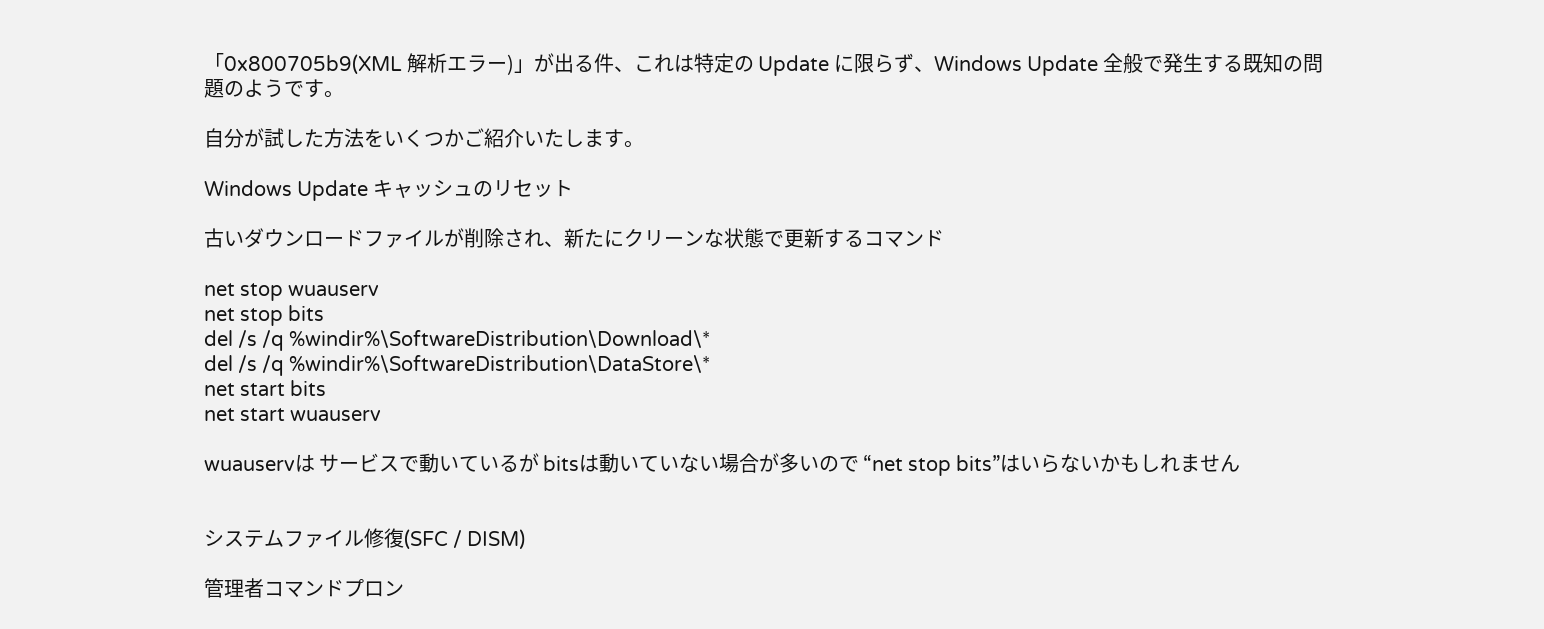「0x800705b9(XML 解析エラー)」が出る件、これは特定の Update に限らず、Windows Update 全般で発生する既知の問題のようです。

自分が試した方法をいくつかご紹介いたします。

Windows Update キャッシュのリセット

古いダウンロードファイルが削除され、新たにクリーンな状態で更新するコマンド

net stop wuauserv
net stop bits
del /s /q %windir%\SoftwareDistribution\Download\*
del /s /q %windir%\SoftwareDistribution\DataStore\*
net start bits
net start wuauserv

wuauservは サービスで動いているが bitsは動いていない場合が多いので “net stop bits”はいらないかもしれません


システムファイル修復(SFC / DISM)

管理者コマンドプロン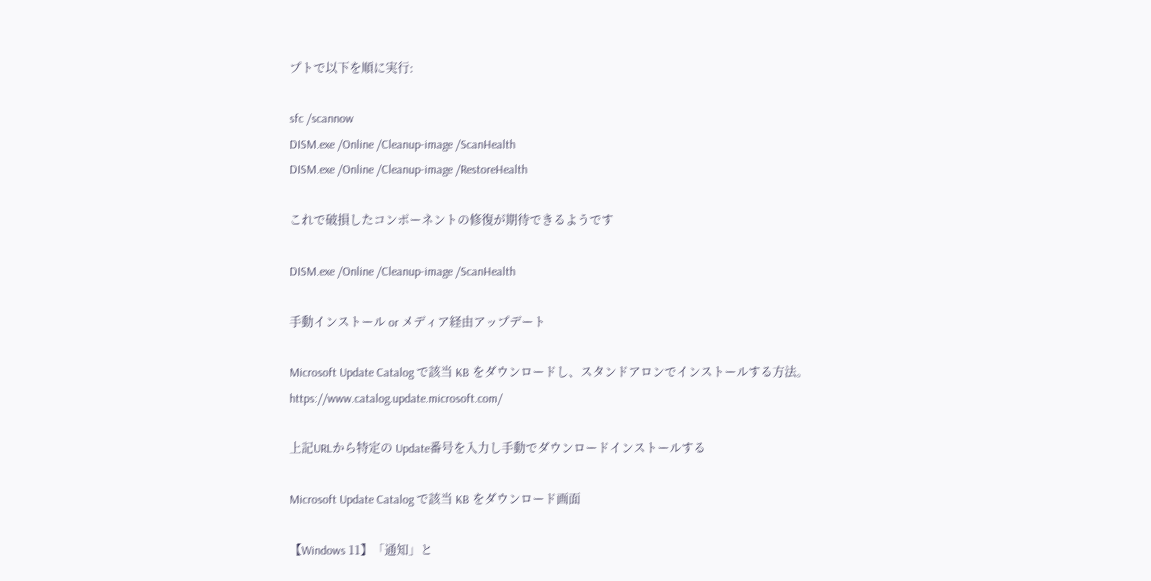プトで以下を順に実行:

sfc /scannow
DISM.exe /Online /Cleanup-image /ScanHealth
DISM.exe /Online /Cleanup-image /RestoreHealth

これで破損したコンポーネントの修復が期待できるようです

DISM.exe /Online /Cleanup-image /ScanHealth

手動インストール or メディア経由アップデート

Microsoft Update Catalog で該当 KB をダウンロードし、スタンドアロンでインストールする方法。
https://www.catalog.update.microsoft.com/

上記URLから特定の Update番号を入力し手動でダウンロードインストールする

Microsoft Update Catalog で該当 KB をダウンロード画面

【Windows 11】「通知」と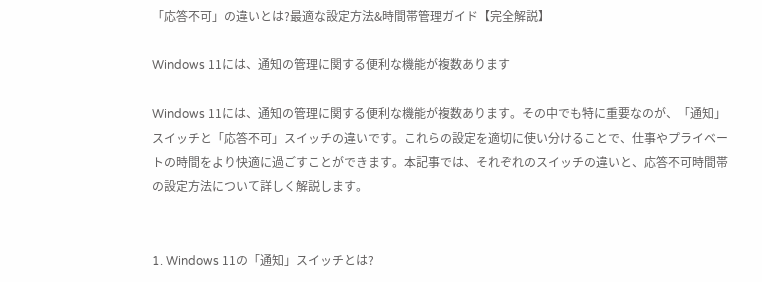「応答不可」の違いとは?最適な設定方法&時間帯管理ガイド【完全解説】

Windows 11には、通知の管理に関する便利な機能が複数あります

Windows 11には、通知の管理に関する便利な機能が複数あります。その中でも特に重要なのが、「通知」スイッチと「応答不可」スイッチの違いです。これらの設定を適切に使い分けることで、仕事やプライベートの時間をより快適に過ごすことができます。本記事では、それぞれのスイッチの違いと、応答不可時間帯の設定方法について詳しく解説します。


1. Windows 11の「通知」スイッチとは?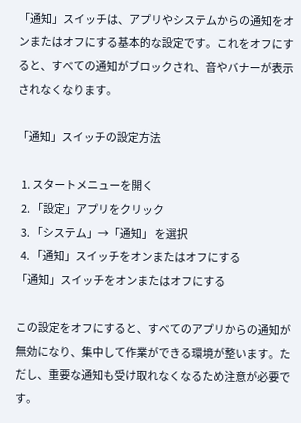「通知」スイッチは、アプリやシステムからの通知をオンまたはオフにする基本的な設定です。これをオフにすると、すべての通知がブロックされ、音やバナーが表示されなくなります。

「通知」スイッチの設定方法

  1. スタートメニューを開く
  2. 「設定」アプリをクリック
  3. 「システム」→「通知」 を選択
  4. 「通知」スイッチをオンまたはオフにする
「通知」スイッチをオンまたはオフにする

この設定をオフにすると、すべてのアプリからの通知が無効になり、集中して作業ができる環境が整います。ただし、重要な通知も受け取れなくなるため注意が必要です。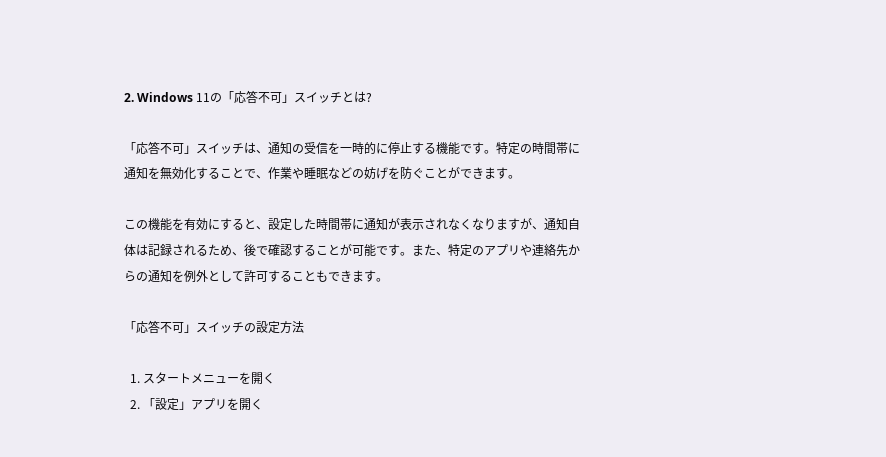2. Windows 11の「応答不可」スイッチとは?

「応答不可」スイッチは、通知の受信を一時的に停止する機能です。特定の時間帯に通知を無効化することで、作業や睡眠などの妨げを防ぐことができます。

この機能を有効にすると、設定した時間帯に通知が表示されなくなりますが、通知自体は記録されるため、後で確認することが可能です。また、特定のアプリや連絡先からの通知を例外として許可することもできます。

「応答不可」スイッチの設定方法

  1. スタートメニューを開く
  2. 「設定」アプリを開く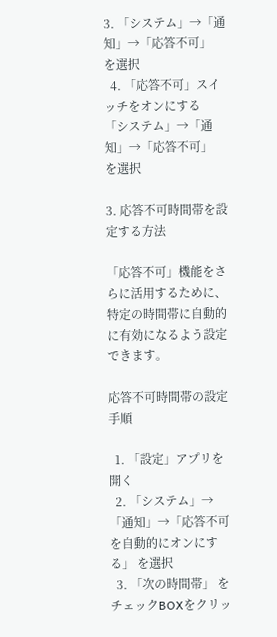3. 「システム」→「通知」→「応答不可」 を選択
  4. 「応答不可」スイッチをオンにする
「システム」→「通知」→「応答不可」 を選択

3. 応答不可時間帯を設定する方法

「応答不可」機能をさらに活用するために、特定の時間帯に自動的に有効になるよう設定できます。

応答不可時間帯の設定手順

  1. 「設定」アプリを開く
  2. 「システム」→「通知」→「応答不可を自動的にオンにする」 を選択
  3. 「次の時間帯」 をチェックBOXをクリッ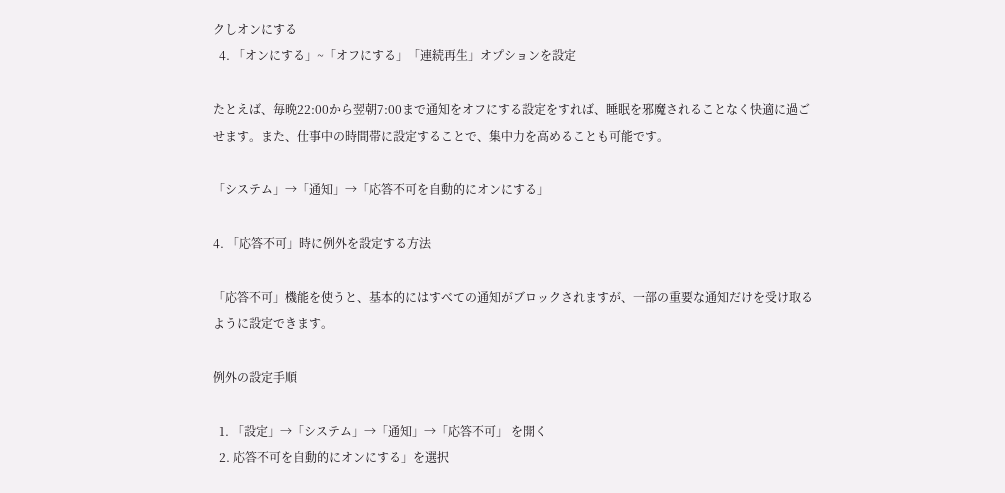クしオンにする
  4. 「オンにする」~「オフにする」「連続再生」オプションを設定

たとえば、毎晩22:00から翌朝7:00まで通知をオフにする設定をすれば、睡眠を邪魔されることなく快適に過ごせます。また、仕事中の時間帯に設定することで、集中力を高めることも可能です。

「システム」→「通知」→「応答不可を自動的にオンにする」

4. 「応答不可」時に例外を設定する方法

「応答不可」機能を使うと、基本的にはすべての通知がブロックされますが、一部の重要な通知だけを受け取るように設定できます。

例外の設定手順

  1. 「設定」→「システム」→「通知」→「応答不可」 を開く
  2. 応答不可を自動的にオンにする」を選択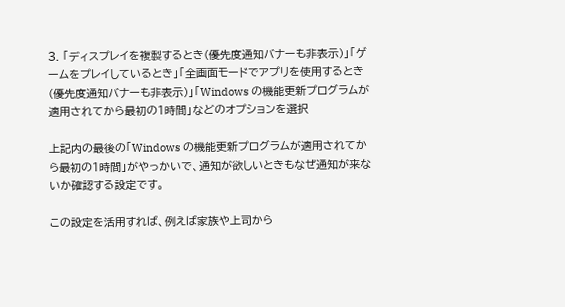3. 「ディスプレイを複製するとき(優先度通知バナーも非表示)」「ゲームをプレイしているとき」「全画面モードでアプリを使用するとき(優先度通知バナーも非表示)」「Windows の機能更新プログラムが適用されてから最初の1時間」などのオプションを選択

上記内の最後の「Windows の機能更新プログラムが適用されてから最初の1時間」がやっかいで、通知が欲しいときもなぜ通知が来ないか確認する設定です。

この設定を活用すれば、例えば家族や上司から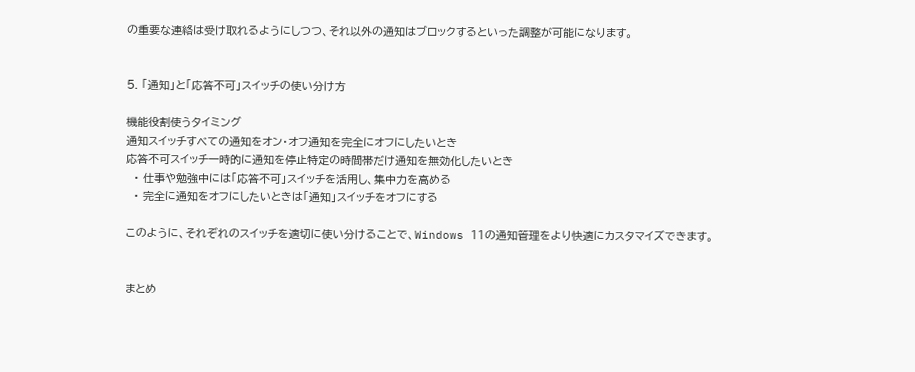の重要な連絡は受け取れるようにしつつ、それ以外の通知はブロックするといった調整が可能になります。


5. 「通知」と「応答不可」スイッチの使い分け方

機能役割使うタイミング
通知スイッチすべての通知をオン・オフ通知を完全にオフにしたいとき
応答不可スイッチ一時的に通知を停止特定の時間帯だけ通知を無効化したいとき
  • 仕事や勉強中には「応答不可」スイッチを活用し、集中力を高める
  • 完全に通知をオフにしたいときは「通知」スイッチをオフにする

このように、それぞれのスイッチを適切に使い分けることで、Windows 11の通知管理をより快適にカスタマイズできます。


まとめ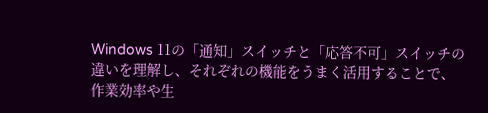Windows 11の「通知」スイッチと「応答不可」スイッチの違いを理解し、それぞれの機能をうまく活用することで、作業効率や生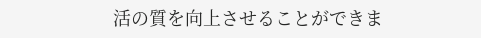活の質を向上させることができま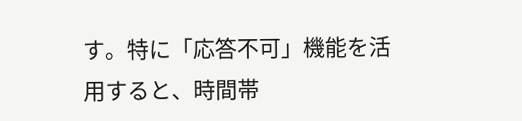す。特に「応答不可」機能を活用すると、時間帯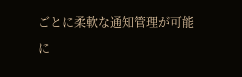ごとに柔軟な通知管理が可能に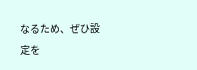なるため、ぜひ設定を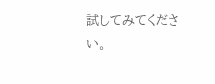試してみてください。